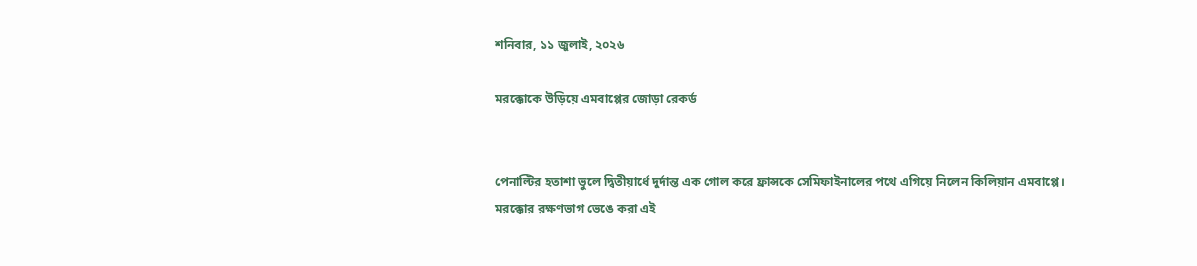শনিবার, ১১ জুলাই, ২০২৬

মরক্কোকে উড়িয়ে এমবাপ্পের জোড়া রেকর্ড


পেনাল্টির হতাশা ভুলে দ্বিতীয়ার্ধে দুর্দান্ত এক গোল করে ফ্রান্সকে সেমিফাইনালের পথে এগিয়ে নিলেন কিলিয়ান এমবাপ্পে। মরক্কোর রক্ষণভাগ ভেঙে করা এই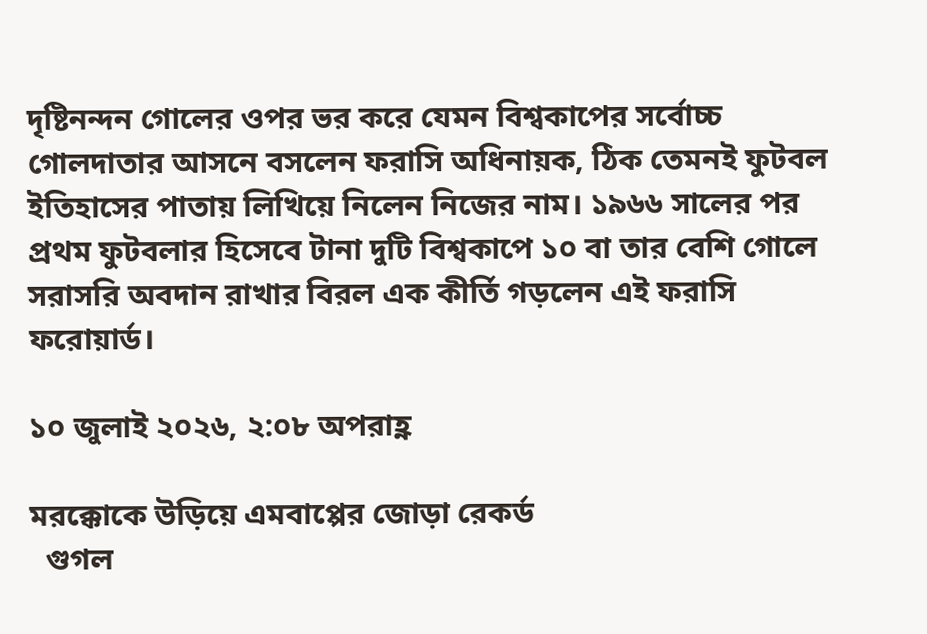দৃষ্টিনন্দন গোলের ওপর ভর করে যেমন বিশ্বকাপের সর্বোচ্চ গোলদাতার আসনে বসলেন ফরাসি অধিনায়ক, ঠিক তেমনই ফুটবল ইতিহাসের পাতায় লিখিয়ে নিলেন নিজের নাম। ১৯৬৬ সালের পর প্রথম ফুটবলার হিসেবে টানা দুটি বিশ্বকাপে ১০ বা তার বেশি গোলে সরাসরি অবদান রাখার বিরল এক কীর্তি গড়লেন এই ফরাসি ফরোয়ার্ড।

১০ জুলাই ২০২৬, ২:০৮ অপরাহ্ণ

মরক্কোকে উড়িয়ে এমবাপ্পের জোড়া রেকর্ড
  গুগল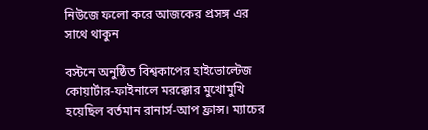নিউজে ফলো করে আজকের প্রসঙ্গ এর সাথে থাকুন

বস্টনে অনুষ্ঠিত বিশ্বকাপের হাইভোল্টেজ কোয়ার্টার-ফাইনালে মরক্কোর মুখোমুখি হয়েছিল বর্তমান রানার্স-আপ ফ্রান্স। ম্যাচের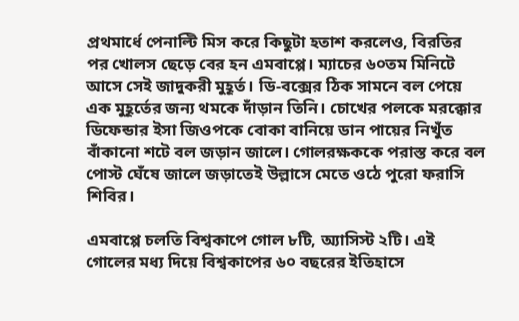প্রথমার্ধে পেনাল্টি মিস করে কিছুটা হতাশ করলেও, বিরতির পর খোলস ছেড়ে বের হন এমবাপ্পে। ম্যাচের ৬০তম মিনিটে আসে সেই জাদুকরী মুহূর্ত। ডি-বক্সের ঠিক সামনে বল পেয়ে এক মুহূর্তের জন্য থমকে দাঁড়ান তিনি। চোখের পলকে মরক্কোর ডিফেন্ডার ইসা জিওপকে বোকা বানিয়ে ডান পায়ের নিখুঁত বাঁকানো শটে বল জড়ান জালে। গোলরক্ষককে পরাস্ত করে বল পোস্ট ঘেঁষে জালে জড়াতেই উল্লাসে মেতে ওঠে পুরো ফরাসি শিবির।

এমবাপ্পে চলতি বিশ্বকাপে গোল ৮টি, অ্যাসিস্ট ২টি। এই গোলের মধ্য দিয়ে বিশ্বকাপের ৬০ বছরের ইতিহাসে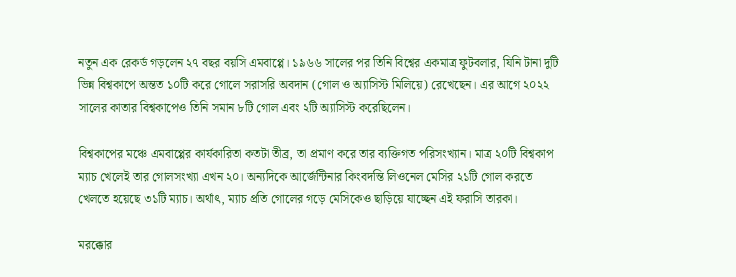নতুন এক রেকর্ড গড়লেন ২৭ বছর বয়সি এমবাপ্পে। ১৯৬৬ সালের পর তিনি বিশ্বের একমাত্র ফুটবলার, যিনি টানা দুটি ভিন্ন বিশ্বকাপে অন্তত ১০টি করে গোলে সরাসরি অবদান (গোল ও অ্যাসিস্ট মিলিয়ে) রেখেছেন। এর আগে ২০২২ সালের কাতার বিশ্বকাপেও তিনি সমান ৮টি গোল এবং ২টি অ্যাসিস্ট করেছিলেন।

বিশ্বকাপের মঞ্চে এমবাপ্পের কার্যকারিতা কতটা তীব্র, তা প্রমাণ করে তার ব্যক্তিগত পরিসংখ্যান। মাত্র ২০টি বিশ্বকাপ ম্যাচ খেলেই তার গোলসংখ্যা এখন ২০। অন্যদিকে আর্জেন্টিনার কিংবদন্তি লিওনেল মেসির ২১টি গোল করতে খেলতে হয়েছে ৩১টি ম্যাচ। অর্থাৎ, ম্যাচ প্রতি গোলের গড়ে মেসিকেও ছাড়িয়ে যাচ্ছেন এই ফরাসি তারকা।

মরক্কোর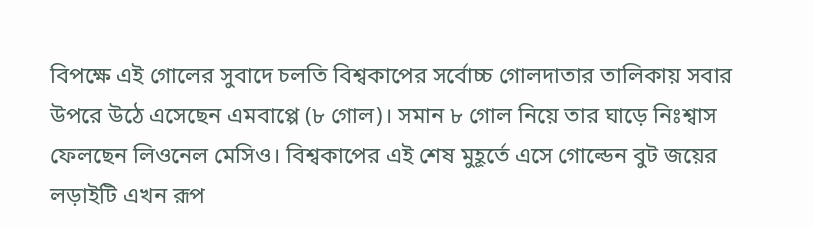বিপক্ষে এই গোলের সুবাদে চলতি বিশ্বকাপের সর্বোচ্চ গোলদাতার তালিকায় সবার উপরে উঠে এসেছেন এমবাপ্পে (৮ গোল)। সমান ৮ গোল নিয়ে তার ঘাড়ে নিঃশ্বাস ফেলছেন লিওনেল মেসিও। বিশ্বকাপের এই শেষ মুহূর্তে এসে গোল্ডেন বুট জয়ের লড়াইটি এখন রূপ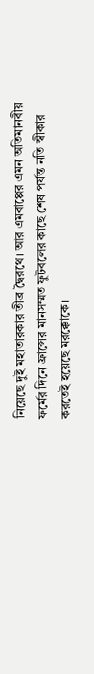নিয়েছে দুই মহাতারকার তীব্র দ্বৈরথে। আর এমবাপ্পের এমন অতিমানবীয় ফর্মের দিনে ফ্রান্সের মানসম্মত ফুটবলের কাছে শেষ পর্যন্ত নতি স্বীকার করতেই হয়েছে মরক্কোকে।